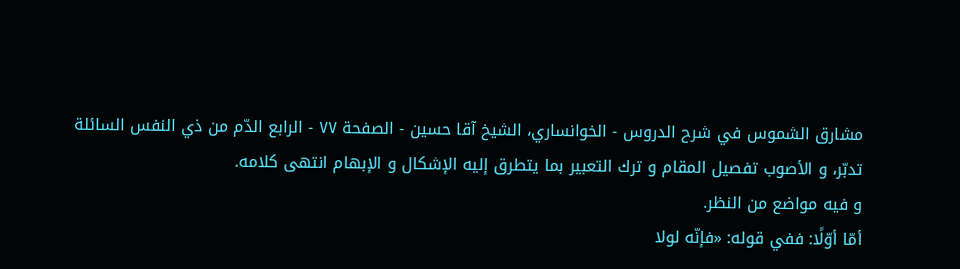مشارق الشموس في شرح الدروس - الخوانساري، الشيخ آقا حسين - الصفحة ٧٧ - الرابع الدّم من ذي النفس السائلة
تدبّر، و الأصوب تفصيل المقام و ترك التعبير بما يتطرق إليه الإشكال و الإبهام انتهى كلامه.
و فيه مواضع من النظر.
أمّا أوّلًا: ففي قوله: «فإنّه لولا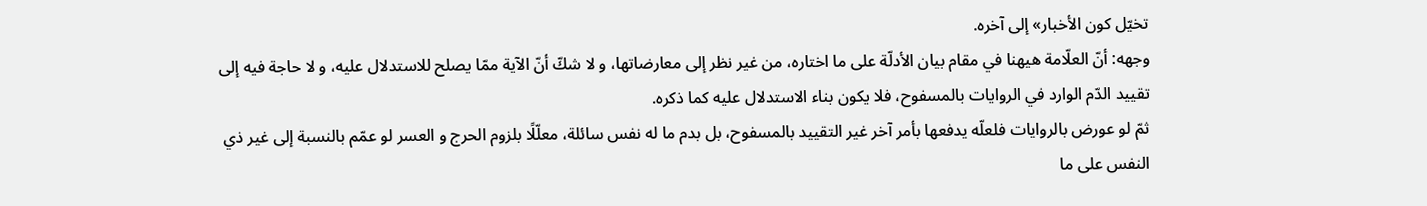تخيّل كون الأخبار» إلى آخره.
وجهه: أنّ العلّامة هيهنا في مقام بيان الأدلّة على ما اختاره، من غير نظر إلى معارضاتها، و لا شكّ أنّ الآية ممّا يصلح للاستدلال عليه، و لا حاجة فيه إلى تقييد الدّم الوارد في الروايات بالمسفوح، فلا يكون بناء الاستدلال عليه كما ذكره.
ثمّ لو عورض بالروايات فلعلّه يدفعها بأمر آخر غير التقييد بالمسفوح، بل بدم ما له نفس سائلة، معلّلًا بلزوم الحرج و العسر لو عمّم بالنسبة إلى غير ذي النفس على ما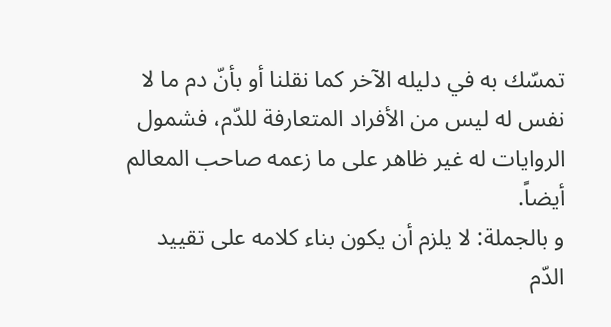تمسّك به في دليله الآخر كما نقلنا أو بأنّ دم ما لا نفس له ليس من الأفراد المتعارفة للدّم، فشمول الروايات له غير ظاهر على ما زعمه صاحب المعالم أيضاً.
و بالجملة: لا يلزم أن يكون بناء كلامه على تقييد الدّم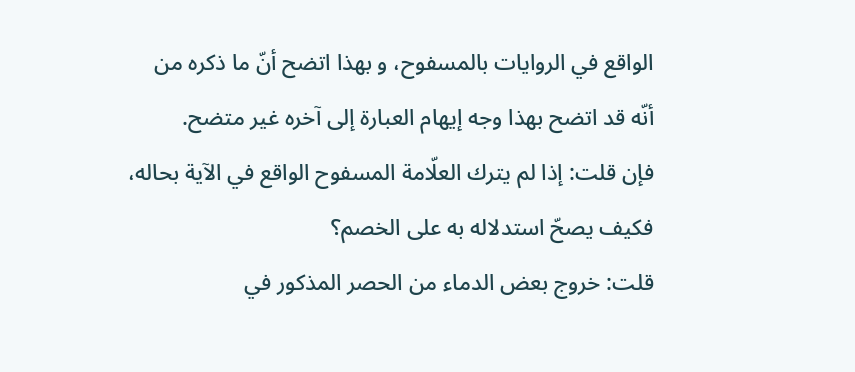الواقع في الروايات بالمسفوح، و بهذا اتضح أنّ ما ذكره من أنّه قد اتضح بهذا وجه إيهام العبارة إلى آخره غير متضح.
فإن قلت: إذا لم يترك العلّامة المسفوح الواقع في الآية بحاله، فكيف يصحّ استدلاله به على الخصم؟
قلت: خروج بعض الدماء من الحصر المذكور في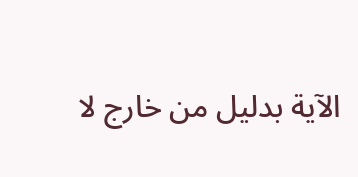الآية بدليل من خارج لا